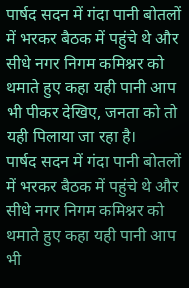पार्षद सदन में गंदा पानी बोतलों में भरकर बैठक में पहुंचे थे और सीधे नगर निगम कमिश्नर को थमाते हुए कहा यही पानी आप भी पीकर देखिए, जनता को तो यही पिलाया जा रहा है।
पार्षद सदन में गंदा पानी बोतलों में भरकर बैठक में पहुंचे थे और सीधे नगर निगम कमिश्नर को थमाते हुए कहा यही पानी आप भी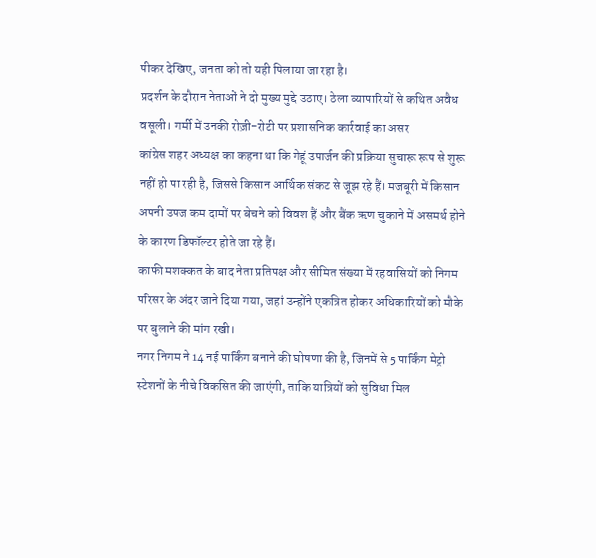पीकर देखिए, जनता को तो यही पिलाया जा रहा है।
प्रदर्शन के दौरान नेताओं ने दो मुख्य मुद्दे उठाए। ठेला व्यापारियों से कथित अवैध वसूली। गर्मी में उनकी रोज़ी-रोटी पर प्रशासनिक कार्रवाई का असर
कांग्रेस शहर अध्यक्ष का कहना था कि गेहूं उपार्जन की प्रक्रिया सुचारू रूप से शुरू नहीं हो पा रही है, जिससे किसान आर्थिक संकट से जूझ रहे हैं। मजबूरी में किसान अपनी उपज कम दामों पर बेचने को विवश हैं और बैंक ऋण चुकाने में असमर्थ होने के कारण डिफॉल्टर होते जा रहे हैं।
काफी मशक्कत के बाद नेता प्रतिपक्ष और सीमित संख्या में रहवासियों को निगम परिसर के अंदर जाने दिया गया, जहां उन्होंने एकत्रित होकर अधिकारियों को मौके पर बुलाने की मांग रखी।
नगर निगम ने 14 नई पार्किंग बनाने की घोषणा की है, जिनमें से 5 पार्किंग मेट्रो स्टेशनों के नीचे विकसित की जाएंगी, ताकि यात्रियों को सुविधा मिल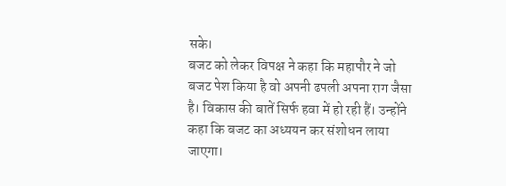सके।
बजट को लेकर विपक्ष ने कहा कि महापौर ने जो बजट पेश किया है वो अपनी ढपली अपना राग जैसा है। विकास की बातें सिर्फ हवा में हो रही हैं। उन्होंने कहा कि बजट का अध्ययन कर संशोधन लाया जाएगा।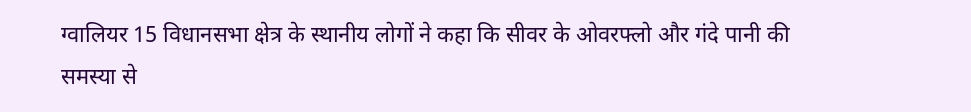ग्वालियर 15 विधानसभा क्षेत्र के स्थानीय लोगों ने कहा कि सीवर के ओवरफ्लो और गंदे पानी की समस्या से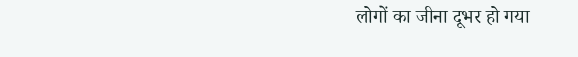लोगों का जीना दूभर हो गया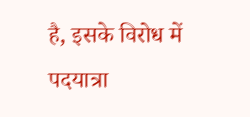है, इसके विरोध में पदयात्रा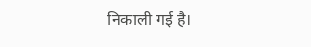निकाली गई है।